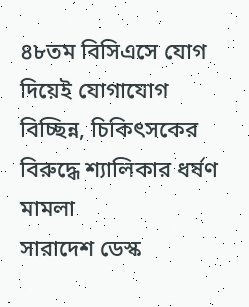৪৮তম বিসিএসে যোগ দিয়েই যোগাযোগ বিচ্ছিন্ন, চিকিৎসকের বিরুদ্ধে শ্যালিকার ধর্ষণ মামলা
সারাদেশ ডেস্ক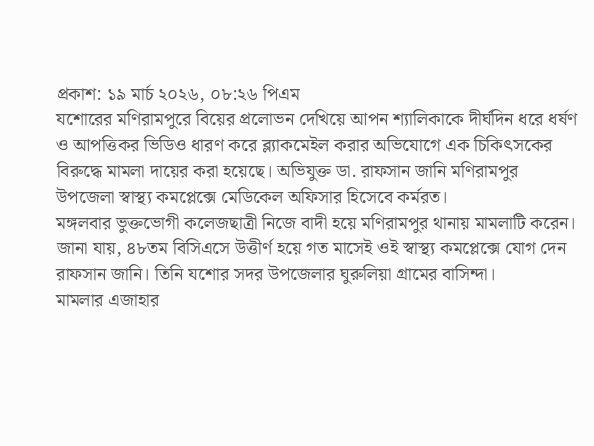প্রকাশ: ১৯ মার্চ ২০২৬, ০৮:২৬ পিএম
যশোরের মণিরামপুরে বিয়ের প্রলোভন দেখিয়ে আপন শ্যালিকাকে দীর্ঘদিন ধরে ধর্ষণ ও আপত্তিকর ভিডিও ধারণ করে ব্ল্যাকমেইল করার অভিযোগে এক চিকিৎসকের বিরুদ্ধে মামলা দায়ের করা হয়েছে। অভিযুক্ত ডা. রাফসান জানি মণিরামপুর উপজেলা স্বাস্থ্য কমপ্লেক্সে মেডিকেল অফিসার হিসেবে কর্মরত।
মঙ্গলবার ভুক্তভোগী কলেজছাত্রী নিজে বাদী হয়ে মণিরামপুর থানায় মামলাটি করেন। জানা যায়, ৪৮তম বিসিএসে উত্তীর্ণ হয়ে গত মাসেই ওই স্বাস্থ্য কমপ্লেক্সে যোগ দেন রাফসান জানি। তিনি যশোর সদর উপজেলার ঘুরুলিয়া গ্রামের বাসিন্দা।
মামলার এজাহার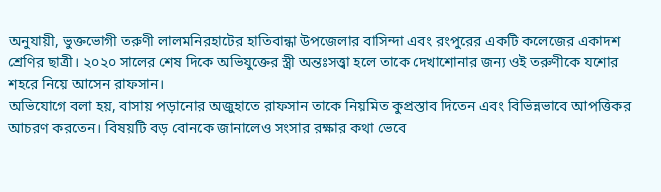অনুযায়ী, ভুক্তভোগী তরুণী লালমনিরহাটের হাতিবান্ধা উপজেলার বাসিন্দা এবং রংপুরের একটি কলেজের একাদশ শ্রেণির ছাত্রী। ২০২০ সালের শেষ দিকে অভিযুক্তের স্ত্রী অন্তঃসত্ত্বা হলে তাকে দেখাশোনার জন্য ওই তরুণীকে যশোর শহরে নিয়ে আসেন রাফসান।
অভিযোগে বলা হয়, বাসায় পড়ানোর অজুহাতে রাফসান তাকে নিয়মিত কুপ্রস্তাব দিতেন এবং বিভিন্নভাবে আপত্তিকর আচরণ করতেন। বিষয়টি বড় বোনকে জানালেও সংসার রক্ষার কথা ভেবে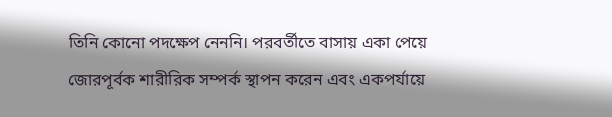তিনি কোনো পদক্ষেপ নেননি। পরবর্তীতে বাসায় একা পেয়ে জোরপূর্বক শারীরিক সম্পর্ক স্থাপন করেন এবং একপর্যায়ে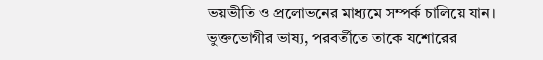ভয়ভীতি ও প্রলোভনের মাধ্যমে সম্পর্ক চালিয়ে যান।
ভুক্তভোগীর ভাষ্য, পরবর্তীতে তাকে যশোরের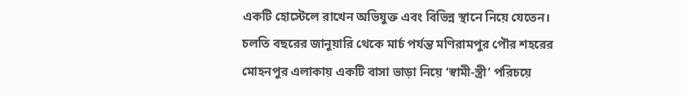একটি হোস্টেলে রাখেন অভিযুক্ত এবং বিভিন্ন স্থানে নিয়ে যেতেন। চলতি বছরের জানুয়ারি থেকে মার্চ পর্যন্ত মণিরামপুর পৌর শহরের মোহনপুর এলাকায় একটি বাসা ভাড়া নিয়ে ‘স্বামী-স্ত্রী’ পরিচয়ে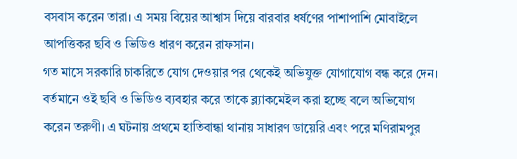বসবাস করেন তারা। এ সময় বিয়ের আশ্বাস দিয়ে বারবার ধর্ষণের পাশাপাশি মোবাইলে আপত্তিকর ছবি ও ভিডিও ধারণ করেন রাফসান।
গত মাসে সরকারি চাকরিতে যোগ দেওয়ার পর থেকেই অভিযুক্ত যোগাযোগ বন্ধ করে দেন। বর্তমানে ওই ছবি ও ভিডিও ব্যবহার করে তাকে ব্ল্যাকমেইল করা হচ্ছে বলে অভিযোগ করেন তরুণী। এ ঘটনায় প্রথমে হাতিবান্ধা থানায় সাধারণ ডায়েরি এবং পরে মণিরামপুর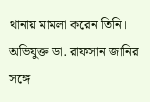থানায় মামলা করেন তিনি।
অভিযুক্ত ডা. রাফসান জানির সঙ্গে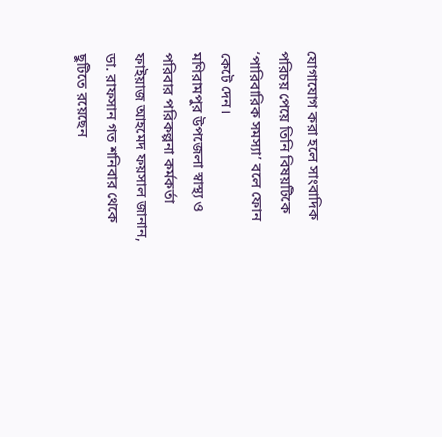যোগাযোগ করা হলে সাংবাদিক পরিচয় পেয়ে তিনি বিষয়টিকে ‘পারিবারিক সমস্যা’ বলে ফোন কেটে দেন।
মণিরামপুর উপজেলা স্বাস্থ্য ও পরিবার পরিকল্পনা কর্মকর্তা ফাইয়াজ আহমেদ ফয়সাল জানান, ডা. রাফসান গত শনিবার থেকে ছুটিতে রয়েছেন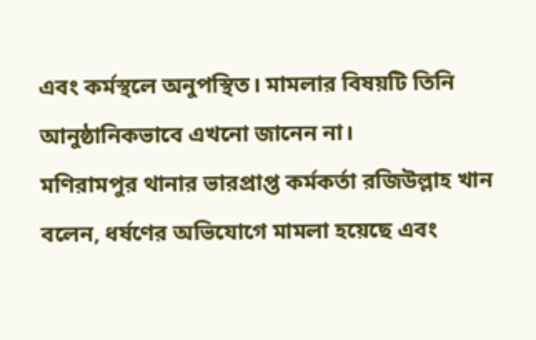এবং কর্মস্থলে অনুপস্থিত। মামলার বিষয়টি তিনি আনুষ্ঠানিকভাবে এখনো জানেন না।
মণিরামপুর থানার ভারপ্রাপ্ত কর্মকর্তা রজিউল্লাহ খান বলেন, ধর্ষণের অভিযোগে মামলা হয়েছে এবং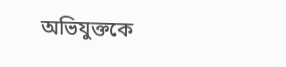অভিযুক্তকে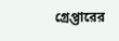গ্রেপ্তারের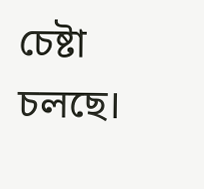চেষ্টা চলছে।